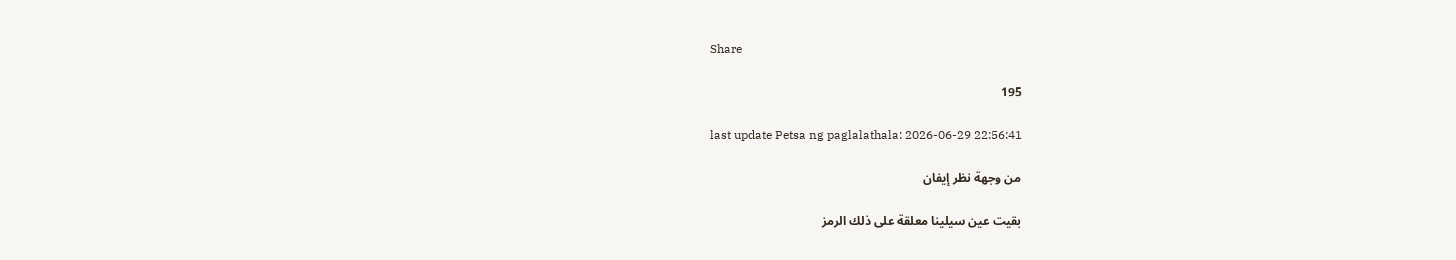Share

195

last update Petsa ng paglalathala: 2026-06-29 22:56:41

من وجهة نظر إيفان

بقيت عين سيلينا معلقة على ذلك الرمز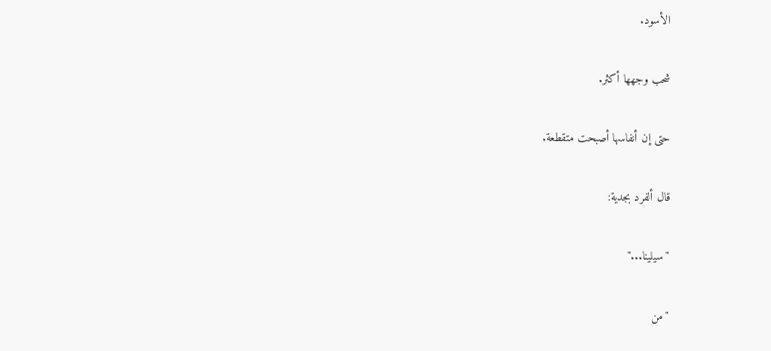الأسود.

شحب وجهها أكثر.

حتى إن أنفاسها أصبحت متقطعة.

قال ألفرد بجدية:

"سيلينا..."

"من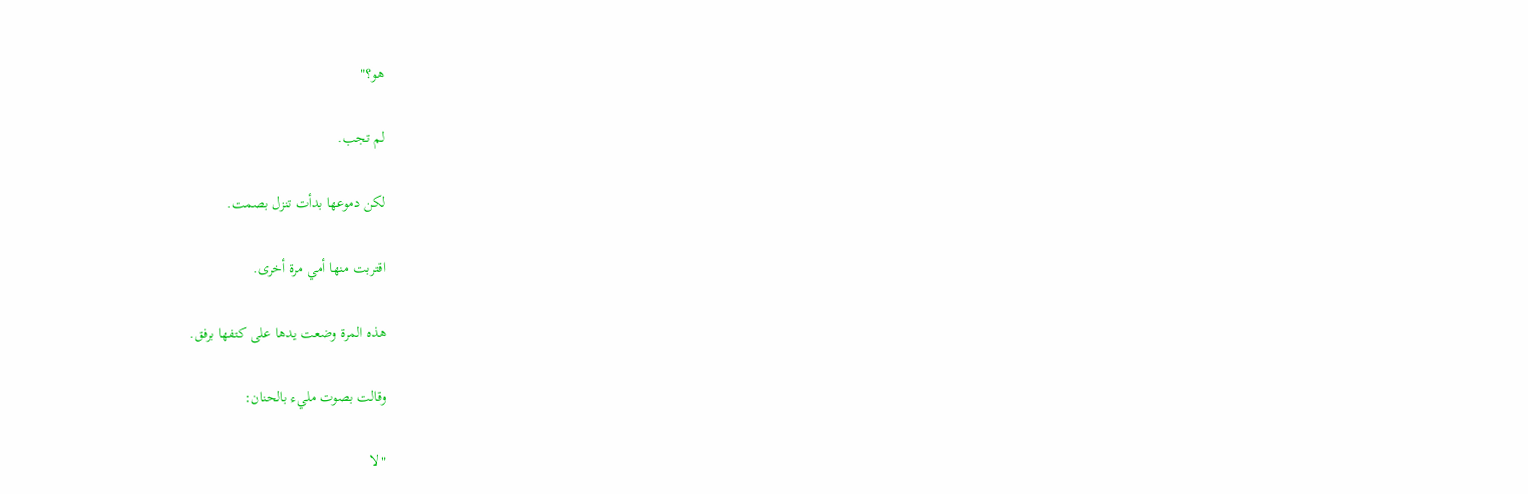هو؟"

لم تجب.

لكن دموعها بدأت تنزل بصمت.

اقتربت منها أمي مرة أخرى.

هذه المرة وضعت يدها على كتفها برفق.

وقالت بصوت مليء بالحنان:

"لا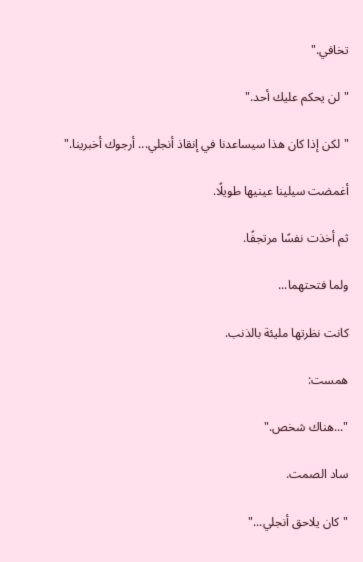تخافي."

"لن يحكم عليك أحد."

"لكن إذا كان هذا سيساعدنا في إنقاذ أنجلي... أرجوك أخبرينا."

أغمضت سيلينا عينيها طويلًا.

ثم أخذت نفسًا مرتجفًا.

ولما فتحتهما...

كانت نظرتها مليئة بالذنب.

همست:

"...هناك شخص."

ساد الصمت.

"كان يلاحق أنجلي..."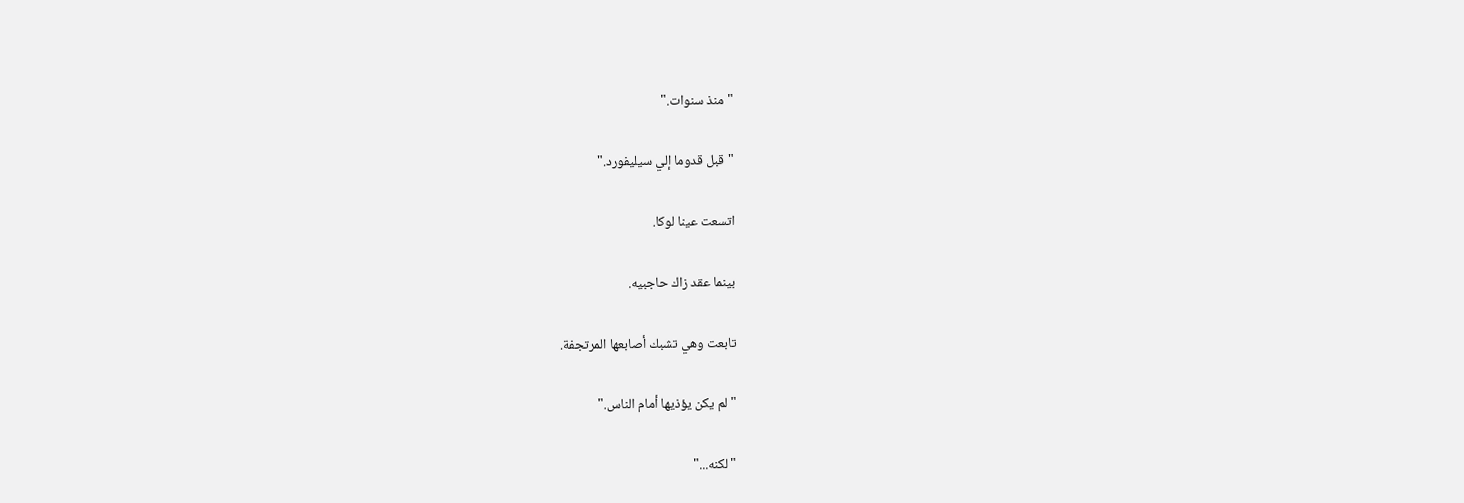"منذ سنوات."

"قبل قدوما إلي سيليفورد."

اتسعت عينا لوكا.

بينما عقد زاك حاجبيه.

تابعت وهي تشبك أصابعها المرتجفة.

"لم يكن يؤذيها أمام الناس."

"لكنه..."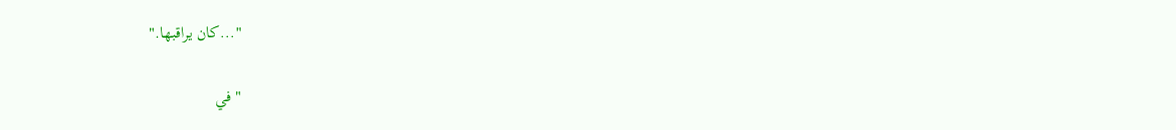"...كان يراقبها."

"في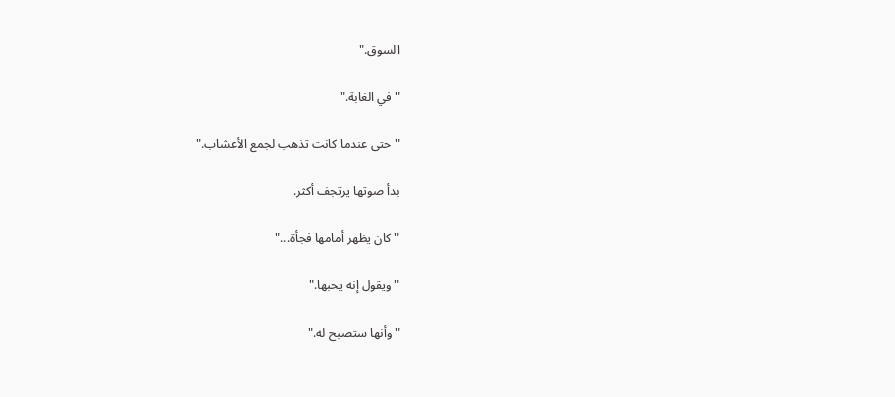السوق."

"في الغابة."

"حتى عندما كانت تذهب لجمع الأعشاب."

بدأ صوتها يرتجف أكثر.

"كان يظهر أمامها فجأة..."

"ويقول إنه يحبها."

"وأنها ستصبح له."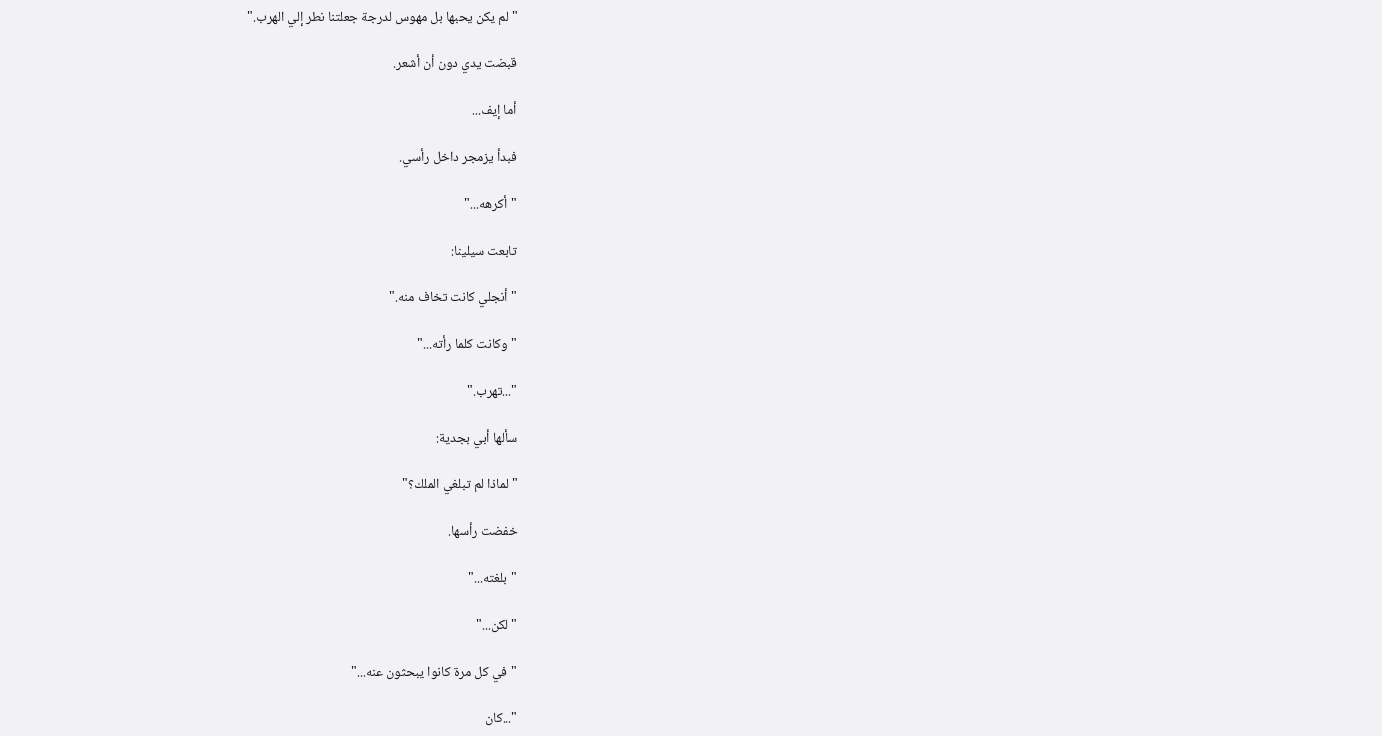"لم يكن يحبها بل مهوس لدرجة جعلتنا نطر إلي الهرب."

قبضت يدي دون أن أشعر.

أما إيف...

فبدأ يزمجر داخل رأسي.

"أكرهه..."

تابعت سيلينا:

"أنجلي كانت تخاف منه."

"وكانت كلما رأته..."

"...تهرب."

سألها أبي بجدية:

"لماذا لم تبلغي الملك؟"

خفضت رأسها.

"بلغته..."

"لكن..."

"في كل مرة كانوا يبحثون عنه..."

"...كان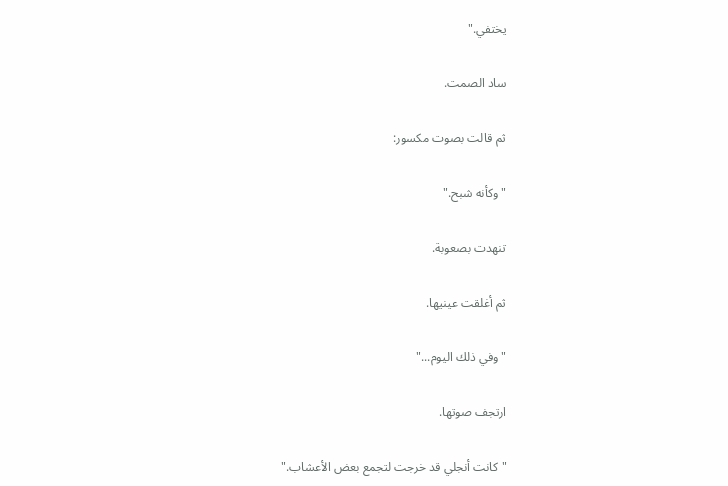يختفي."

ساد الصمت.

ثم قالت بصوت مكسور:

"وكأنه شبح."

تنهدت بصعوبة.

ثم أغلقت عينيها.

"وفي ذلك اليوم..."

ارتجف صوتها.

"كانت أنجلي قد خرجت لتجمع بعض الأعشاب."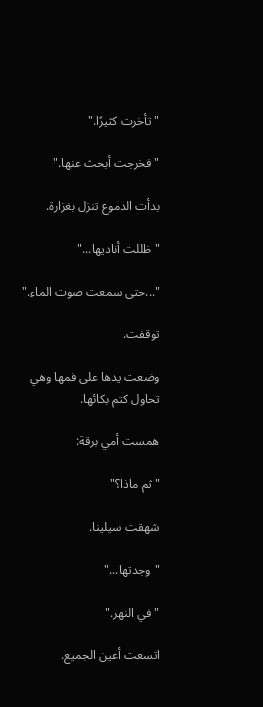"تأخرت كثيرًا."

"فخرجت أبحث عنها."

بدأت الدموع تنزل بغزارة.

"ظللت أناديها..."

"...حتى سمعت صوت الماء."

توقفت.

وضعت يدها على فمها وهي تحاول كتم بكائها.

همست أمي برقة:

"ثم ماذا؟"

شهقت سيلينا.

"وجدتها..."

"في النهر."

اتسعت أعين الجميع.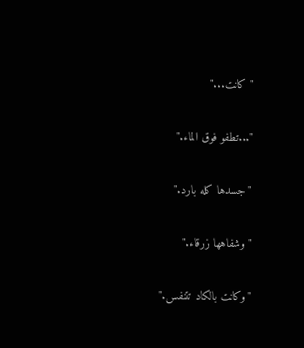"كانت..."

"...تطفو فوق الماء."

"جسدها كله بارد."

"وشفاهها زرقاء."

"وكانت بالكاد تتنفس."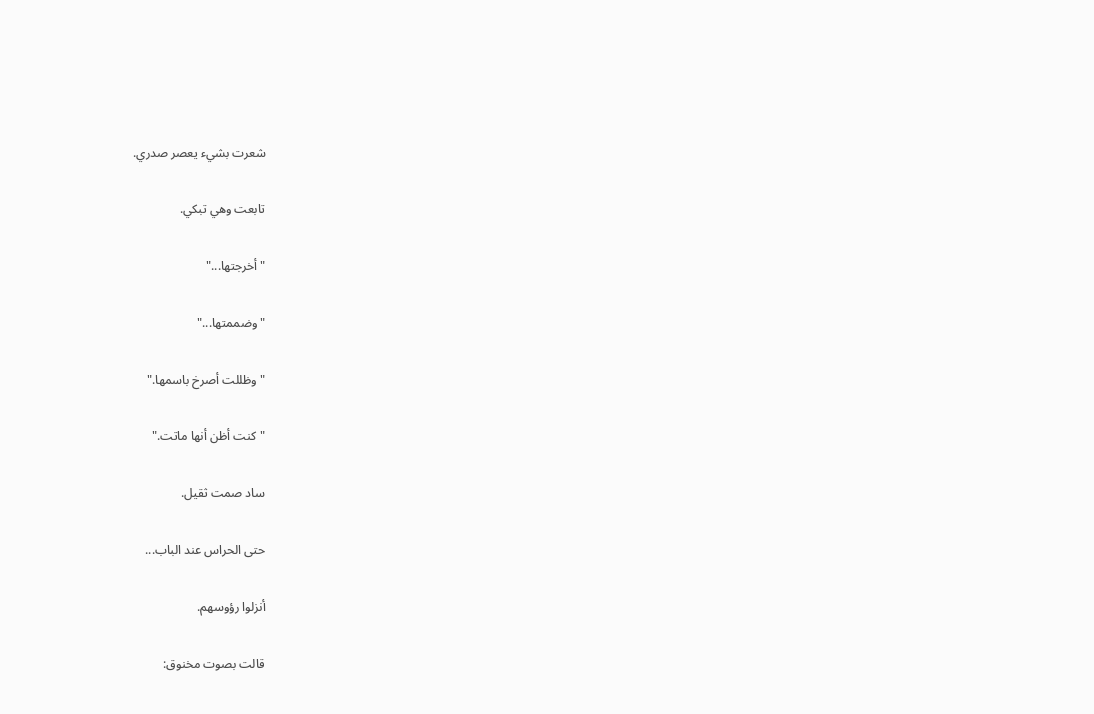شعرت بشيء يعصر صدري.

تابعت وهي تبكي.

"أخرجتها..."

"وضممتها..."

"وظللت أصرخ باسمها."

"كنت أظن أنها ماتت."

ساد صمت ثقيل.

حتى الحراس عند الباب...

أنزلوا رؤوسهم.

قالت بصوت مخنوق: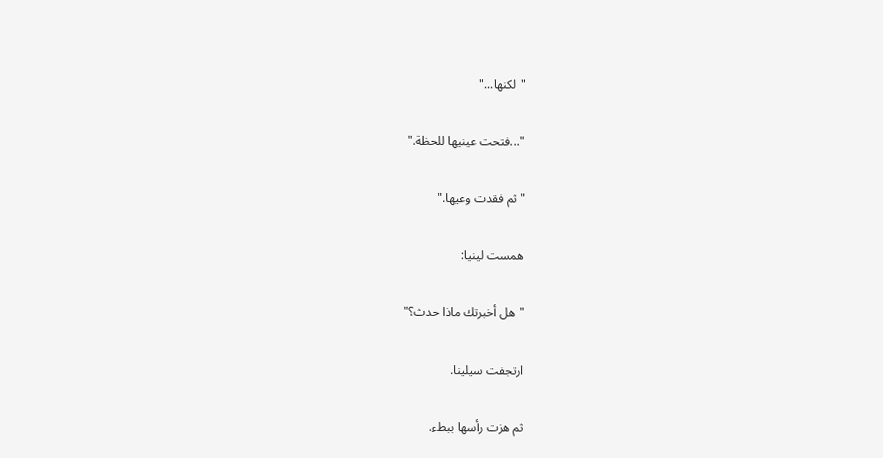"لكنها..."

"...فتحت عينيها للحظة."

"ثم فقدت وعيها."

همست لينيا:

"هل أخبرتك ماذا حدث؟"

ارتجفت سيلينا.

ثم هزت رأسها ببطء.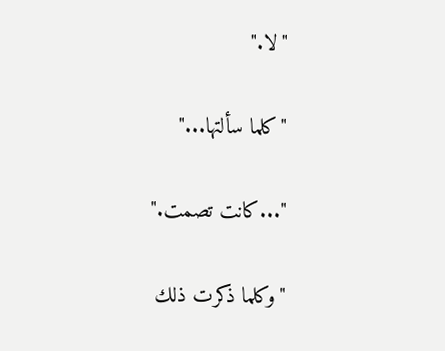"لا."

"كلما سألتها..."

"...كانت تصمت."

"وكلما ذكرت ذلك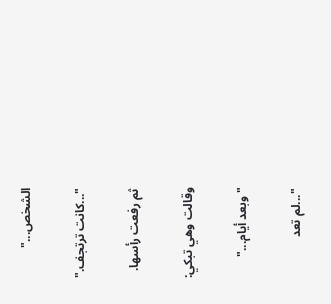الشخص..."

"...كانت ترتجف."

ثم رفعت رأسها.

وقالت وهي تبكي:

"وبعد أيام..."

"...لم تعد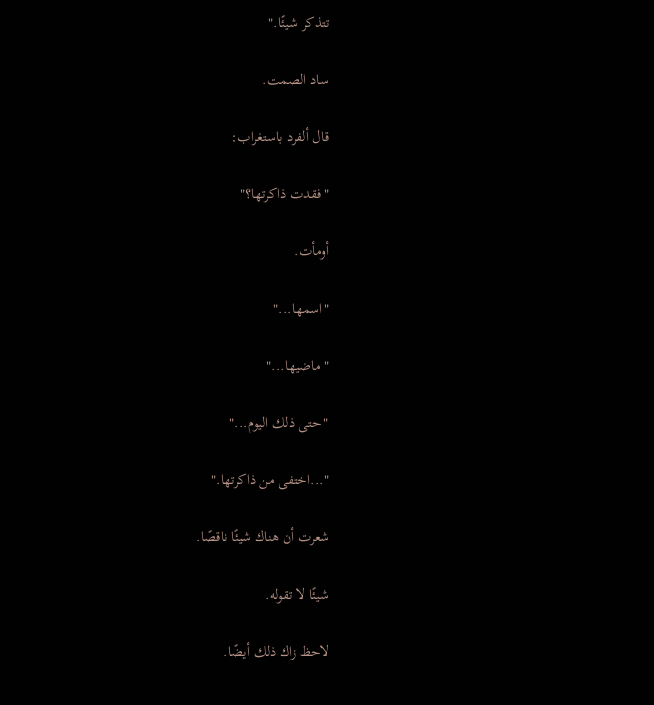تتذكر شيئًا."

ساد الصمت.

قال ألفرد باستغراب:

"فقدت ذاكرتها؟"

أومأت.

"اسمها..."

"ماضيها..."

"حتى ذلك اليوم..."

"...اختفى من ذاكرتها."

شعرت أن هناك شيئًا ناقصًا.

شيئًا لا تقوله.

لاحظ زاك ذلك أيضًا.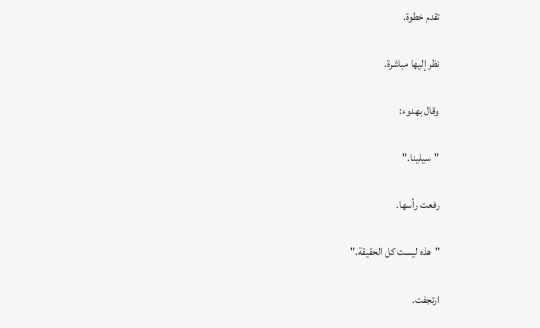تقدم خطوة.

نظر إليها مباشرة.

وقال بهدوء:

"سيلينا."

رفعت رأسها.

"هذه ليست كل الحقيقة."

ارتجفت.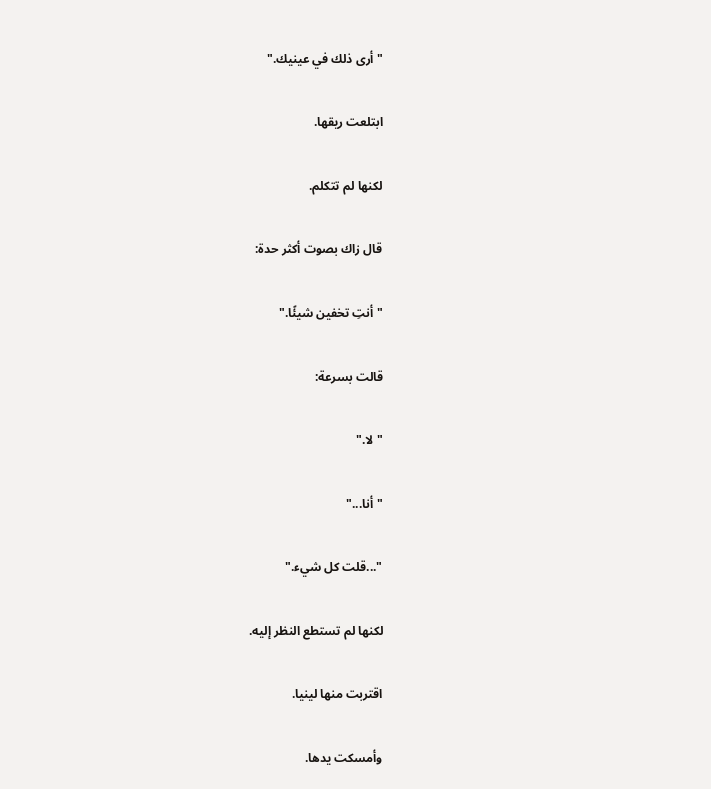"أرى ذلك في عينيك."

ابتلعت ريقها.

لكنها لم تتكلم.

قال زاك بصوت أكثر حدة:

"أنتِ تخفين شيئًا."

قالت بسرعة:

"لا."

"أنا..."

"...قلت كل شيء."

لكنها لم تستطع النظر إليه.

اقتربت منها لينيا.

وأمسكت يدها.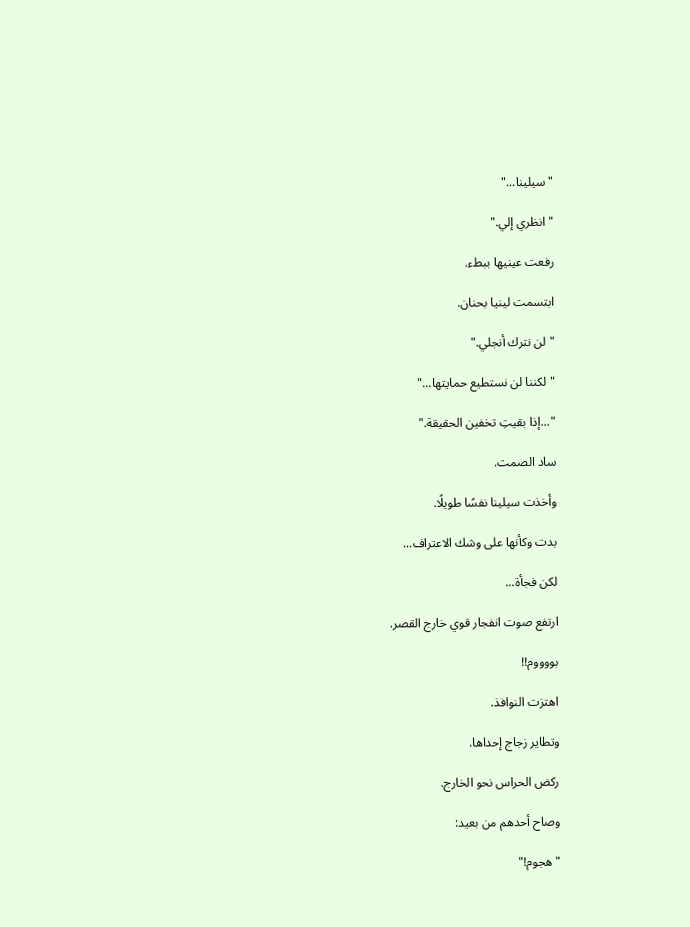"سيلينا..."

"انظري إلي."

رفعت عينيها ببطء.

ابتسمت لينيا بحنان.

"لن نترك أنجلي."

"لكننا لن نستطيع حمايتها..."

"...إذا بقيتِ تخفين الحقيقة."

ساد الصمت.

وأخذت سيلينا نفسًا طويلًا.

بدت وكأنها على وشك الاعتراف...

لكن فجأة...

ارتفع صوت انفجار قوي خارج القصر.

بووووم!!

اهتزت النوافذ.

وتطاير زجاج إحداها.

ركض الحراس نحو الخارج.

وصاح أحدهم من بعيد:

"هجوم!"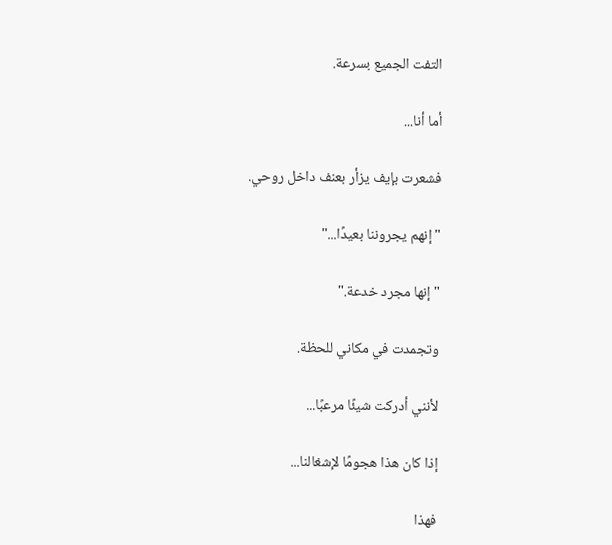التفت الجميع بسرعة.

أما أنا...

فشعرت بإيف يزأر بعنف داخل روحي.

"إنهم يجروننا بعيدًا..."

"إنها مجرد خدعة."

وتجمدت في مكاني للحظة.

لأنني أدركت شيئًا مرعبًا...

إذا كان هذا هجومًا لإشغالنا...

فهذا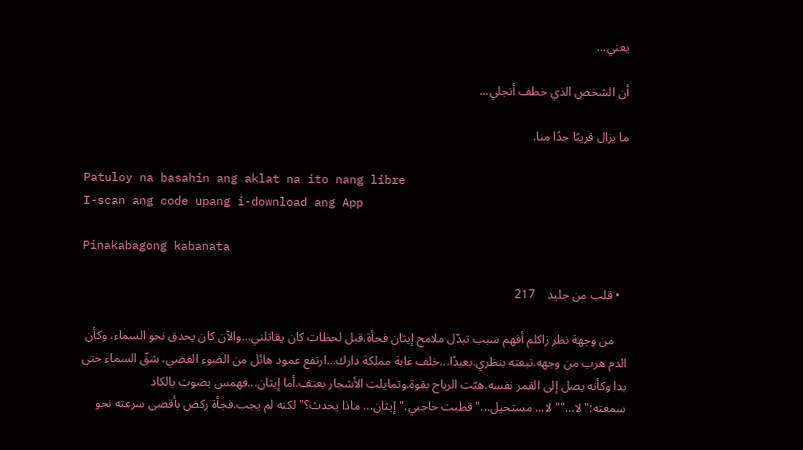يعني...

أن الشخص الذي خطف أنجلي...

ما يزال قريبًا جدًا منا.

Patuloy na basahin ang aklat na ito nang libre
I-scan ang code upang i-download ang App

Pinakabagong kabanata

  • قلب من جليد    217

    من وجهة نظر زاكلم أفهم سبب تبدّل ملامح إيثان فجأة.قبل لحظات كان يقاتلني...والآن كان يحدق نحو السماء، وكأن الدم هرب من وجهه.تبعته بنظري.بعيدًا...خلف غابة مملكة دارك...ارتفع عمود هائل من الضوء الفضي، شقّ السماء حتى بدا وكأنه يصل إلى القمر نفسه.هبّت الرياح بقوة.وتمايلت الأشجار بعنف.أما إيثان...فهمس بصوت بالكاد سمعته:"لا...""لا... مستحيل..."قطبت حاجبي."إيثان... ماذا يحدث؟"لكنه لم يجب.فجأة ركض بأقصى سرعته نحو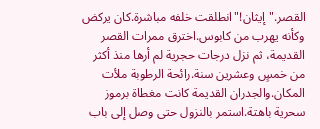القصر."إيثان!"انطلقت خلفه مباشرة.كان يركض وكأنه يهرب من كابوس.اخترق ممرات القصر القديمة، ثم نزل درجات حجرية لم أرها منذ أكثر من خمسٍ وعشرين سنة.رائحة الرطوبة ملأت المكان.والجدران القديمة كانت مغطاة برموز سحرية باهتة.استمر بالنزول حتى وصل إلى باب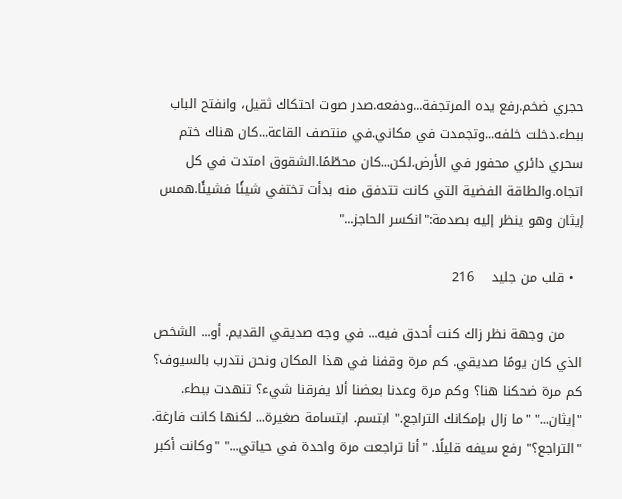حجري ضخم.رفع يده المرتجفة...ودفعه.صدر صوت احتكاك ثقيل، وانفتح الباب ببطء.دخلت خلفه...وتجمدت في مكاني.في منتصف القاعة...كان هناك ختم سحري دائري محفور في الأرض.لكن...كان محطّمًا.الشقوق امتدت في كل اتجاه.والطاقة الفضية التي كانت تتدفق منه بدأت تختفي شيئًا فشيئًا.همس إيثان وهو ينظر إليه بصدمة:"انكسر الحاجز..."

  • قلب من جليد    216

    من وجهة نظر زاك كنت أحدق فيه... في وجه صديقي القديم. أو... الشخص الذي كان يومًا صديقي. كم مرة وقفنا في هذا المكان ونحن نتدرب بالسيوف؟ كم مرة ضحكنا هنا؟ وكم مرة وعدنا بعضنا ألا يفرقنا شيء؟ تنهدت ببطء. "إيثان..." "ما زال بإمكانك التراجع." ابتسم. ابتسامة صغيرة... لكنها كانت فارغة. "التراجع؟" رفع سيفه قليلًا. "أنا تراجعت مرة واحدة في حياتي..." "وكانت أكبر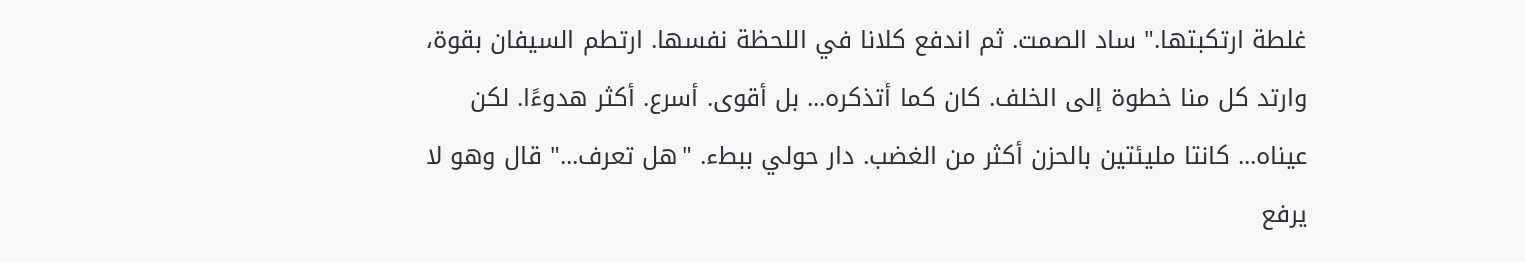غلطة ارتكبتها." ساد الصمت. ثم اندفع كلانا في اللحظة نفسها. ارتطم السيفان بقوة، وارتد كل منا خطوة إلى الخلف. كان كما أتذكره... بل أقوى. أسرع. أكثر هدوءًا. لكن عيناه... كانتا مليئتين بالحزن أكثر من الغضب. دار حولي ببطء. "هل تعرف..." قال وهو لا يرفع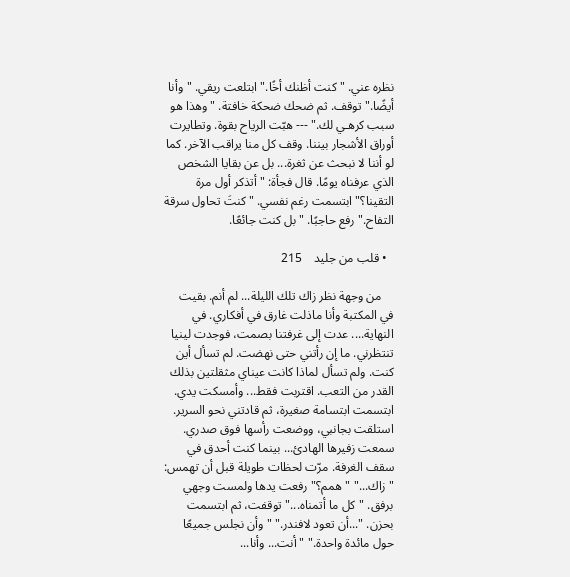نظره عني. "كنت أظنك أخًا." ابتلعت ريقي. "وأنا أيضًا." توقف. ثم ضحك ضحكة خافتة. "وهذا هو سبب كرهـي لك." --- هبّت الرياح بقوة. وتطايرت أوراق الأشجار بيننا. وقف كل منا يراقب الآخر. كما لو أننا لا نبحث عن ثغرة... بل عن بقايا الشخص الذي عرفناه يومًا. قال فجأة: "أتذكر أول مرة التقينا؟" ابتسمت رغم نفسي. "كنتَ تحاول سرقة التفاح." رفع حاجبًا. "بل كنت جائعًا.

  • قلب من جليد    215

    من وجهة نظر زاك تلك الليلة... لم أنم. بقيت في المكتبة وأنا ماذلت غارق في أفكاري. في النهاية.... عدت إلى غرفتنا بصمت، فوجدت لينيا تنتظرني. ما إن رأتني حتى نهضت. لم تسأل أين كنت. ولم تسأل لماذا كانت عيناي مثقلتين بذلك القدر من التعب. اقتربت فقط... وأمسكت يدي. ابتسمت ابتسامة صغيرة، ثم قادتني نحو السرير. استلقت بجانبي، ووضعت رأسها فوق صدري. سمعت زفيرها الهادئ... بينما كنت أحدق في سقف الغرفة. مرّت لحظات طويلة قبل أن تهمس: "زاك..." "همم؟" رفعت يدها ولمست وجهي برفق. "كل ما أتمناه..." توقفت، ثم ابتسمت بحزن. "...أن تعود لافندر." "وأن نجلس جميعًا حول مائدة واحدة." "أنت... وأنا...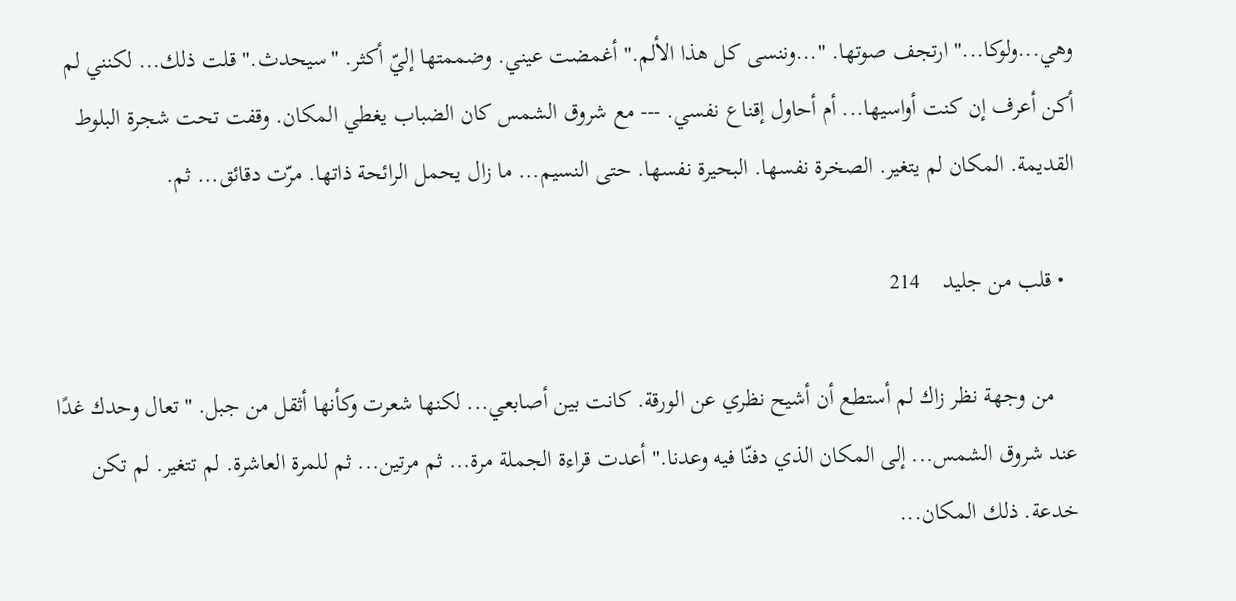وهي...ولوكا..." ارتجف صوتها. "...وننسى كل هذا الألم." أغمضت عيني. وضممتها إليّ أكثر. "سيحدث." قلت ذلك... لكنني لم أكن أعرف إن كنت أواسيها... أم أحاول إقناع نفسي. --- مع شروق الشمس كان الضباب يغطي المكان. وقفت تحت شجرة البلوط القديمة. المكان لم يتغير. الصخرة نفسها. البحيرة نفسها. حتى النسيم... ما زال يحمل الرائحة ذاتها. مرّت دقائق... ثم.

  • قلب من جليد    214

    من وجهة نظر زاك لم أستطع أن أشيح نظري عن الورقة. كانت بين أصابعي... لكنها شعرت وكأنها أثقل من جبل. "تعال وحدك غدًا عند شروق الشمس... إلى المكان الذي دفنّا فيه وعدنا." أعدت قراءة الجملة مرة... ثم مرتين... ثم للمرة العاشرة. لم تتغير. لم تكن خدعة. ذلك المكان...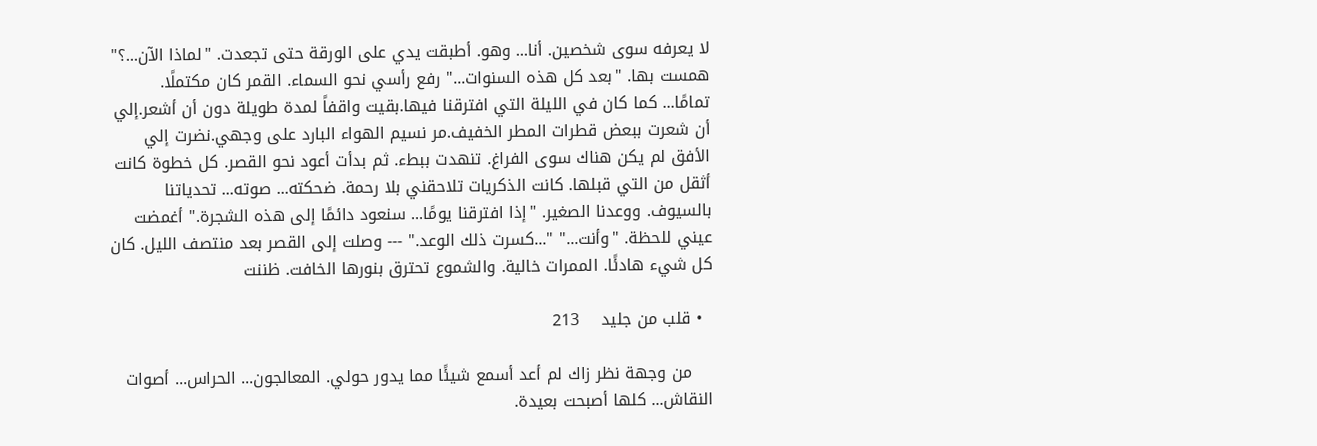لا يعرفه سوى شخصين. أنا... وهو. أطبقت يدي على الورقة حتى تجعدت. "لماذا الآن...؟" همست بها. "بعد كل هذه السنوات..." رفع رأسي نحو السماء. القمر كان مكتملًا. تمامًا... كما كان في الليلة التي افترقنا فيها.بقيت واقفاً لمدة طويلة دون أن أشعر.إلي أن شعرت ببعض قطرات المطر الخفيف.مر نسيم الهواء البارد على وجهي.نضرت إلي الأفق لم يكن هناك سوى الفراغ. تنهدت ببطء. ثم بدأت أعود نحو القصر. كل خطوة كانت أثقل من التي قبلها. كانت الذكريات تلاحقني بلا رحمة. ضحكته... صوته... تحدياتنا بالسيوف. ووعدنا الصغير. "إذا افترقنا يومًا... سنعود دائمًا إلى هذه الشجرة." أغمضت عيني للحظة. "وأنت..." "...كسرت ذلك الوعد." --- وصلت إلى القصر بعد منتصف الليل. كان كل شيء هادئًا. الممرات خالية. والشموع تحترق بنورها الخافت. ظننت

  • قلب من جليد    213

    من وجهة نظر زاك لم أعد أسمع شيئًا مما يدور حولي. المعالجون... الحراس... أصوات النقاش... كلها أصبحت بعيدة.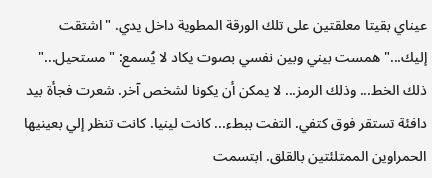عيناي بقيتا معلقتين على تلك الورقة المطوية داخل يدي. "اشتقت إليك..." همست بيني وبين نفسي بصوت يكاد لا يُسمع: "مستحيل..." ذلك الخط... وذلك الرمز... لا يمكن أن يكونا لشخص آخر. شعرت فجأة بيد دافئة تستقر فوق كتفي. التفت ببطء... كانت لينيا. كانت تنظر إلي بعينيها الحمراوين الممتلئتين بالقلق. ابتسمت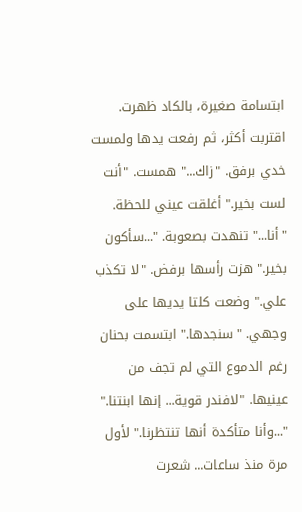ابتسامة صغيرة، بالكاد ظهرت. اقتربت أكثر، ثم رفعت يدها ولمست خدي برفق. "زاك..." همست. "أنت لست بخير." أغلقت عيني للحظة. "أنا..." تنهدت بصعوبة. "...سأكون بخير." هزت رأسها برفض. "لا تكذب علي." وضعت كلتا يديها على وجهي. "سنجدها." ابتسمت بحنان رغم الدموع التي لم تجف من عينيها. "لافندر قوية... إنها ابنتنا." "...وأنا متأكدة أنها تنتظرنا." لأول مرة منذ ساعات... شعرت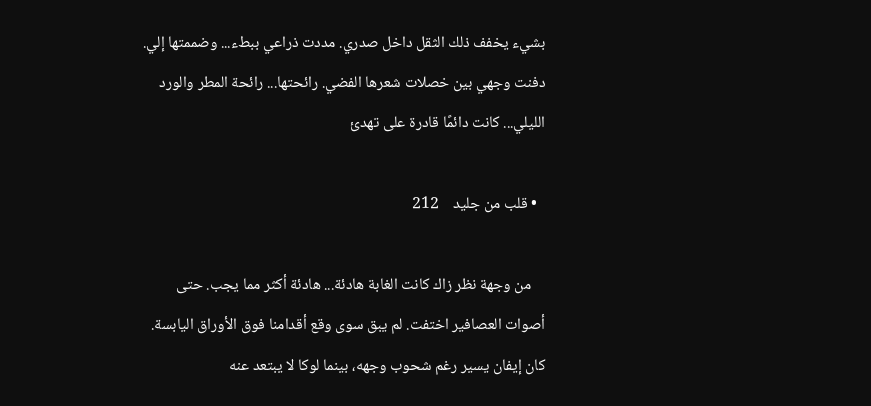بشيء يخفف ذلك الثقل داخل صدري. مددت ذراعي ببطء... وضممتها إلي. دفنت وجهي بين خصلات شعرها الفضي. رائحتها... رائحة المطر والورد الليلي... كانت دائمًا قادرة على تهدئ

  • قلب من جليد    212

    من وجهة نظر زاك كانت الغابة هادئة... هادئة أكثر مما يجب. حتى أصوات العصافير اختفت. لم يبق سوى وقع أقدامنا فوق الأوراق اليابسة. كان إيفان يسير رغم شحوب وجهه، بينما لوكا لا يبتعد عنه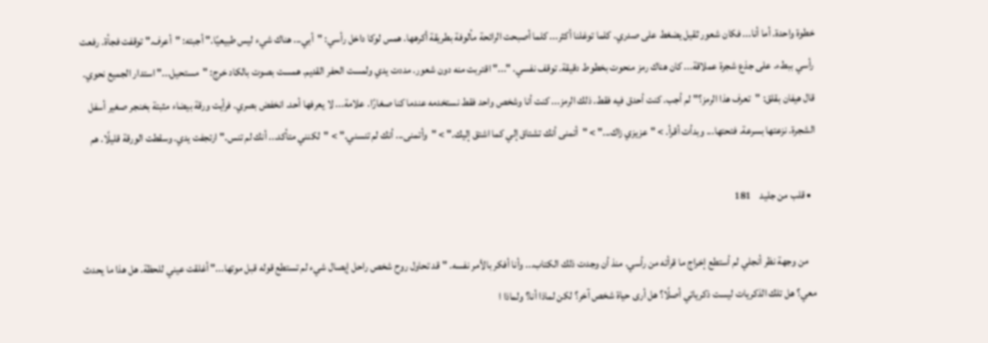خطوة واحدة. أما أنا... فكان شعور ثقيل يضغط على صدري. كلما توغلنا أكثر... كلما أصبحت الرائحة مألوفة بطريقة أكرهها. همس لوكا داخل رأسي: "أبي... هناك شيء ليس طبيعيًا." أجبته: "أعرف." توقفت فجأة. رفعت رأسي ببطء. على جذع شجرة عملاقة... كان هناك رمز منحوت بخطوط دقيقة. توقف نفسي. "..." اقتربت منه دون شعور. مددت يدي ولمست الحفر القديم. همست بصوت بالكاد خرج: "مستحيل..." استدار الجميع نحوي. قال هيفان بقلق: "تعرف هذا الرمز؟" لم أجب. كنت أحدق فيه فقط. ذلك الرمز... كنت أنا وشخص واحد فقط نستخدمه عندما كنا صغارًا. علامة... لا يعرفها أحد. انخفض بصري. فرأيت ورقة بيضاء مثبتة بخنجر صغير أسفل الشجرة. نزعتها بسرعة. فتحتها... وبدأت أقرأ. > "عزيزي زاك..." > "أتمنى أنك تشتاق إلي كما اشتق إليك." > "وأتمنى... أنك لم تنسني." > "لكنني متأكد... أنك لم تنس." ارتجفت يدي. وسقطت الورقة قليلًا. هم

  • قلب من جليد    181

    من وجهة نظر أنجلي لم أستطع إخراج ما قرأته من رأسي. منذ أن وجدت ذلك الكتاب... وأنا أفكر بالأمر نفسه. "قد تحاول روح شخص راحل إيصال شيء لم تستطع قوله قبل موتها..." أغلقت عيني للحظة. هل هذا ما يحدث معي؟ هل تلك الذكريات ليست ذكرياتي أصلًا؟ هل أرى حياة شخص آخر؟ لكن لماذا أنا؟ ولماذا ا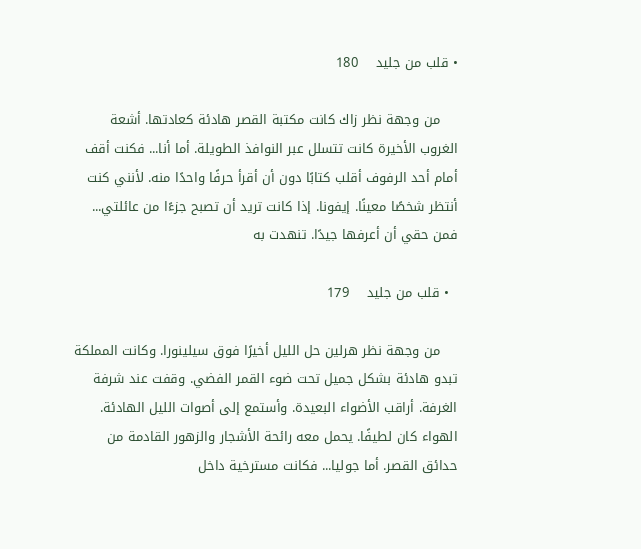• قلب من جليد    180

    من وجهة نظر زاك كانت مكتبة القصر هادئة كعادتها. أشعة الغروب الأخيرة كانت تتسلل عبر النوافذ الطويلة. أما أنا... فكنت أقف أمام أحد الرفوف أقلب كتابًا دون أن أقرأ حرفًا واحدًا منه. لأنني كنت أنتظر شخصًا معينًا. إيفونا. إذا كانت تريد أن تصبح جزءًا من عائلتي... فمن حقي أن أعرفها جيدًا. تنهدت به

  • قلب من جليد    179

    من وجهة نظر هرلين حل الليل أخيرًا فوق سيلينورا. وكانت المملكة تبدو هادئة بشكل جميل تحت ضوء القمر الفضي. وقفت عند شرفة الغرفة. أراقب الأضواء البعيدة. وأستمع إلى أصوات الليل الهادئة. الهواء كان لطيفًا. يحمل معه رائحة الأشجار والزهور القادمة من حدائق القصر. أما جوليا... فكانت مسترخية داخل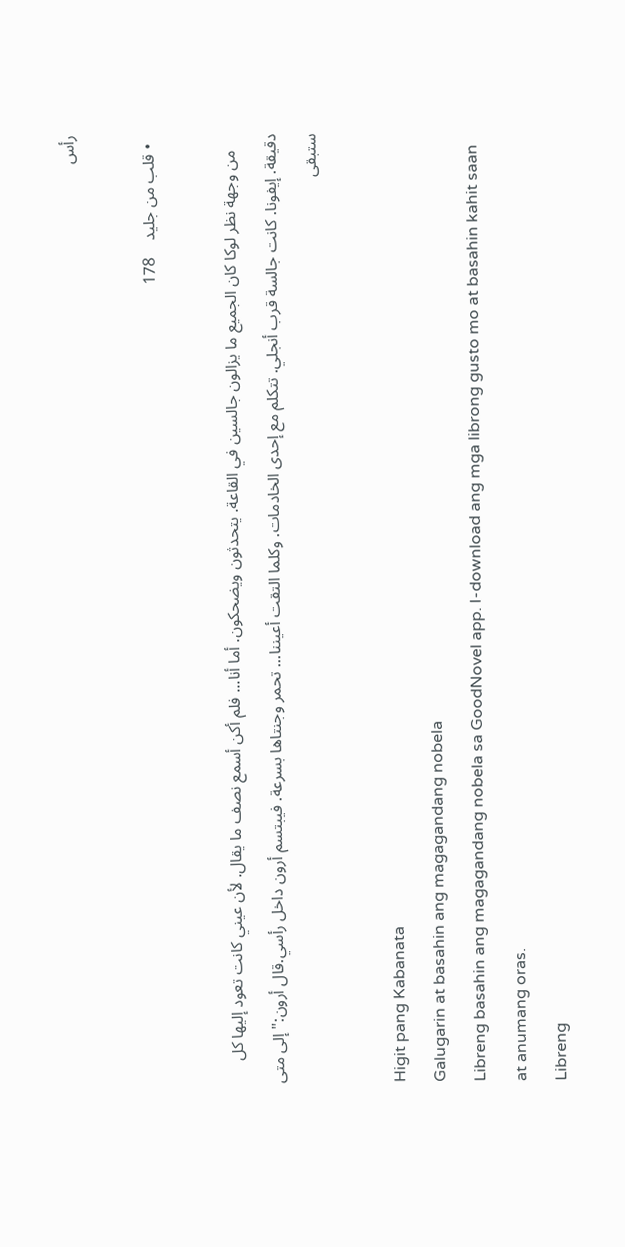رأس

  • قلب من جليد    178

    من وجهة نظر لوكا كان الجميع ما يزالون جالسين في القاعة. يتحدثون ويضحكون. أما أنا... فلم أكن أسمع نصف ما يقال. لأن عيني كانت تعود إليها كل دقيقة. إيفونا. كانت جالسة قرب أنجلي. تتكلم مع إحدى الخادمات. وكلما التقت أعيننا... تحمر وجنتاها بسرعة. فيبتسم أرون داخل رأسي.قال أرون:" إلى متى ستبقى

Higit pang Kabanata
Galugarin at basahin ang magagandang nobela
Libreng basahin ang magagandang nobela sa GoodNovel app. I-download ang mga librong gusto mo at basahin kahit saan at anumang oras.
Libreng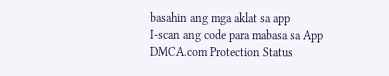basahin ang mga aklat sa app
I-scan ang code para mabasa sa App
DMCA.com Protection Status